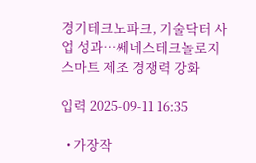경기테크노파크, 기술닥터 사업 성과…쎄네스테크놀로지 스마트 제조 경쟁력 강화

입력 2025-09-11 16:35

  • 가장작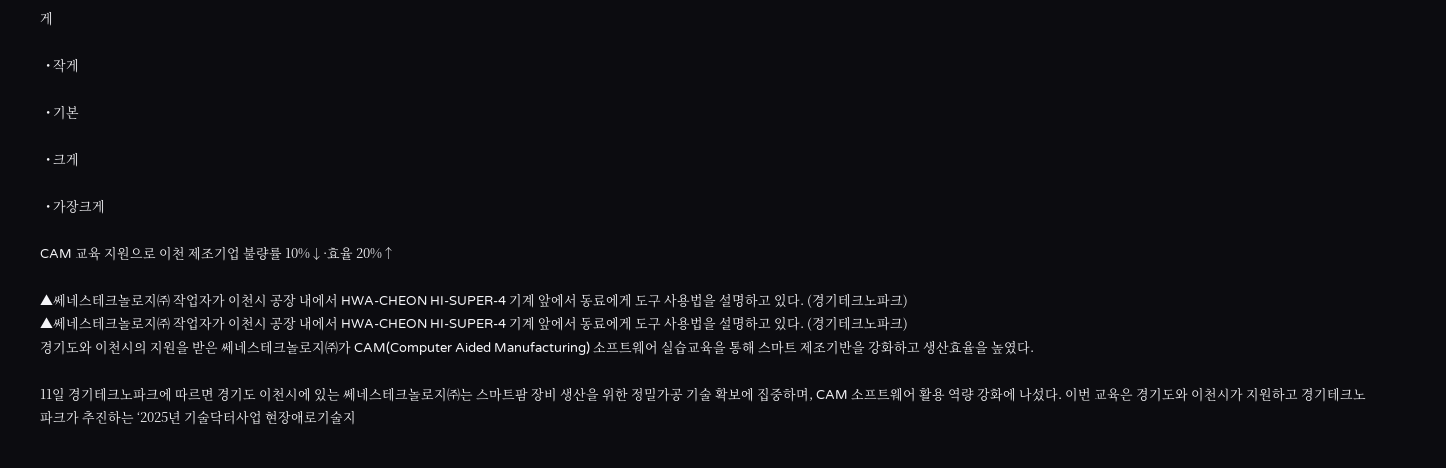게

  • 작게

  • 기본

  • 크게

  • 가장크게

CAM 교육 지원으로 이천 제조기업 불량률 10%↓·효율 20%↑

▲쎄네스테크놀로지㈜ 작업자가 이천시 공장 내에서 HWA-CHEON HI-SUPER-4 기계 앞에서 동료에게 도구 사용법을 설명하고 있다. (경기테크노파크)
▲쎄네스테크놀로지㈜ 작업자가 이천시 공장 내에서 HWA-CHEON HI-SUPER-4 기계 앞에서 동료에게 도구 사용법을 설명하고 있다. (경기테크노파크)
경기도와 이천시의 지원을 받은 쎄네스테크놀로지㈜가 CAM(Computer Aided Manufacturing) 소프트웨어 실습교육을 통해 스마트 제조기반을 강화하고 생산효율을 높였다.

11일 경기테크노파크에 따르면 경기도 이천시에 있는 쎄네스테크놀로지㈜는 스마트팜 장비 생산을 위한 정밀가공 기술 확보에 집중하며, CAM 소프트웨어 활용 역량 강화에 나섰다. 이번 교육은 경기도와 이천시가 지원하고 경기테크노파크가 추진하는 ‘2025년 기술닥터사업 현장애로기술지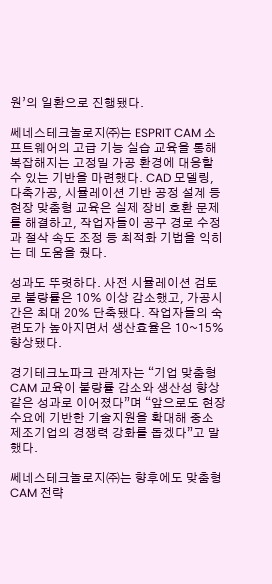원’의 일환으로 진행됐다.

쎄네스테크놀로지㈜는 ESPRIT CAM 소프트웨어의 고급 기능 실습 교육을 통해 복잡해지는 고정밀 가공 환경에 대응할 수 있는 기반을 마련했다. CAD 모델링, 다축가공, 시뮬레이션 기반 공정 설계 등 현장 맞춤형 교육은 실제 장비 호환 문제를 해결하고, 작업자들이 공구 경로 수정과 절삭 속도 조정 등 최적화 기법을 익히는 데 도움을 줬다.

성과도 뚜렷하다. 사전 시뮬레이션 검토로 불량률은 10% 이상 감소했고, 가공시간은 최대 20% 단축됐다. 작업자들의 숙련도가 높아지면서 생산효율은 10~15% 향상됐다.

경기테크노파크 관계자는 “기업 맞춤형 CAM 교육이 불량률 감소와 생산성 향상 같은 성과로 이어졌다”며 “앞으로도 현장 수요에 기반한 기술지원을 확대해 중소 제조기업의 경쟁력 강화를 돕겠다”고 말했다.

쎄네스테크놀로지㈜는 향후에도 맞춤형 CAM 전략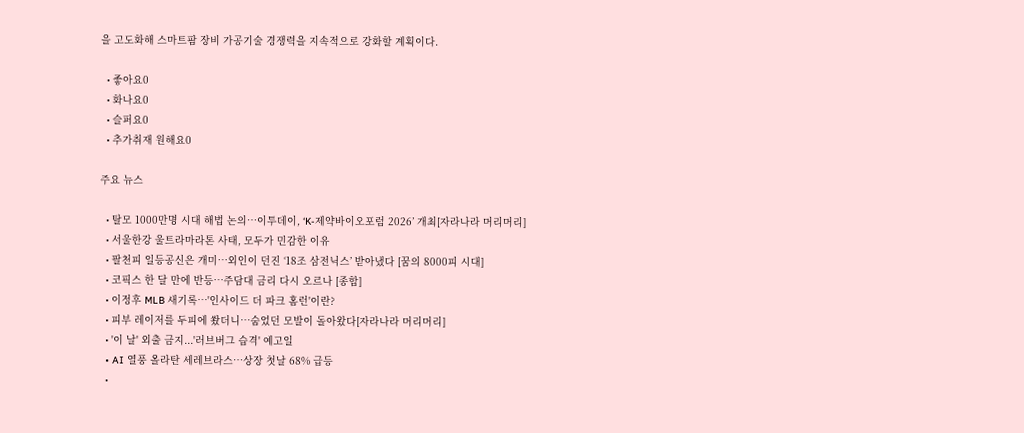을 고도화해 스마트팜 장비 가공기술 경쟁력을 지속적으로 강화할 계획이다.

  • 좋아요0
  • 화나요0
  • 슬퍼요0
  • 추가취재 원해요0

주요 뉴스

  • 탈모 1000만명 시대 해법 논의…이투데이, ‘K-제약바이오포럼 2026’ 개최[자라나라 머리머리]
  • 서울한강 울트라마라톤 사태, 모두가 민감한 이유
  • 팔천피 일등공신은 개미⋯외인이 던진 ‘18조 삼전닉스’ 받아냈다 [꿈의 8000피 시대]
  • 코픽스 한 달 만에 반등⋯주담대 금리 다시 오르나 [종합]
  • 이정후 MLB 새기록…'인사이드 더 파크 홈런'이란?
  • 피부 레이저를 두피에 쐈더니…숨었던 모발이 돌아왔다[자라나라 머리머리]
  • '이 날' 외출 금지...'러브버그 습격' 예고일
  • AI 열풍 올라탄 세레브라스…상장 첫날 68% 급등
  •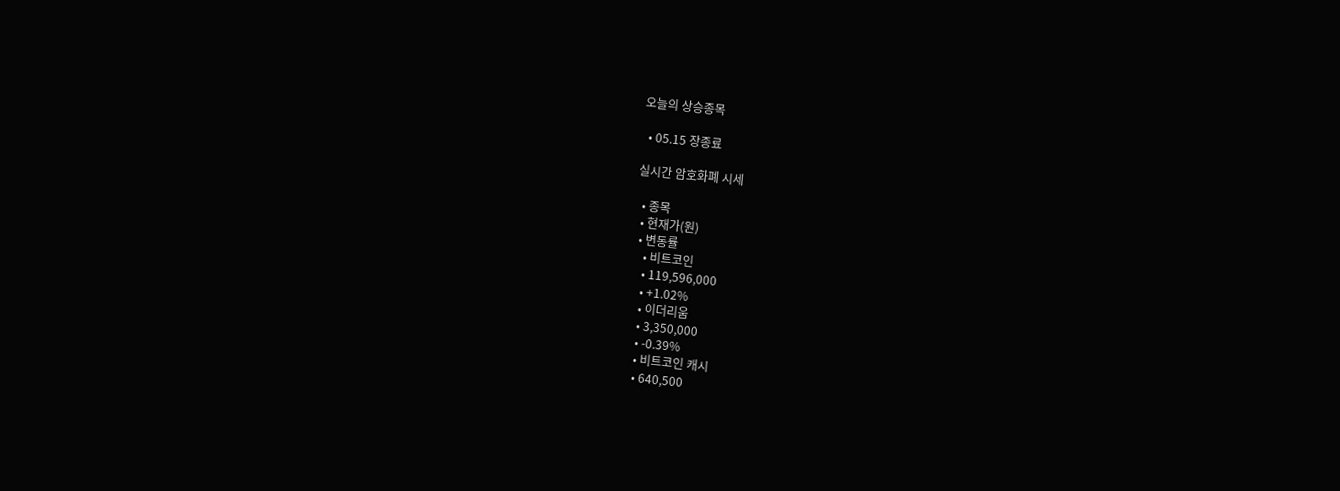오늘의 상승종목

  • 05.15 장종료

실시간 암호화폐 시세

  • 종목
  • 현재가(원)
  • 변동률
    • 비트코인
    • 119,596,000
    • +1.02%
    • 이더리움
    • 3,350,000
    • -0.39%
    • 비트코인 캐시
    • 640,500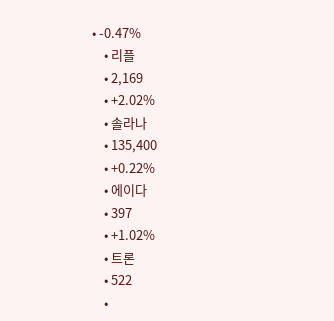• -0.47%
    • 리플
    • 2,169
    • +2.02%
    • 솔라나
    • 135,400
    • +0.22%
    • 에이다
    • 397
    • +1.02%
    • 트론
    • 522
    •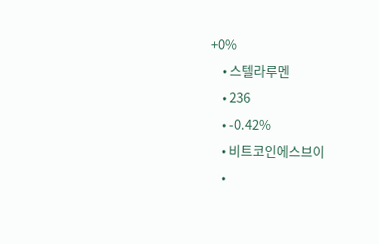+0%
    • 스텔라루멘
    • 236
    • -0.42%
    • 비트코인에스브이
    •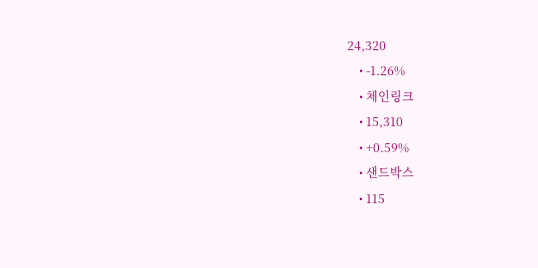24,320
    • -1.26%
    • 체인링크
    • 15,310
    • +0.59%
    • 샌드박스
    • 115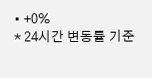• +0%
* 24시간 변동률 기준